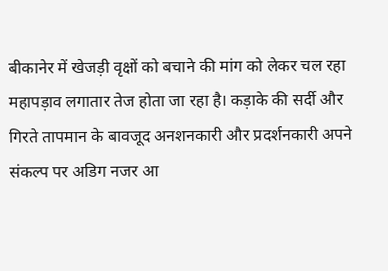बीकानेर में खेजड़ी वृक्षों को बचाने की मांग को लेकर चल रहा महापड़ाव लगातार तेज होता जा रहा है। कड़ाके की सर्दी और गिरते तापमान के बावजूद अनशनकारी और प्रदर्शनकारी अपने संकल्प पर अडिग नजर आ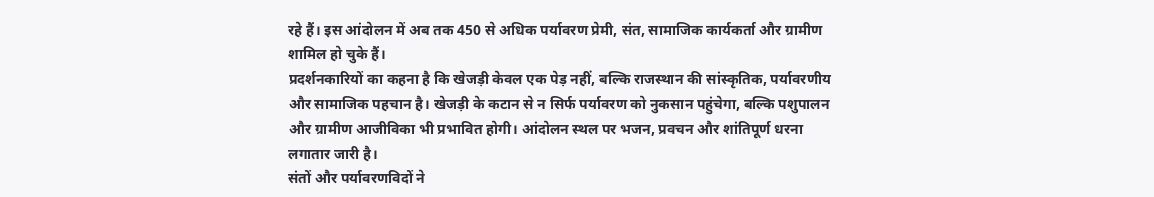रहे हैं। इस आंदोलन में अब तक 450 से अधिक पर्यावरण प्रेमी, संत, सामाजिक कार्यकर्ता और ग्रामीण शामिल हो चुके हैं।
प्रदर्शनकारियों का कहना है कि खेजड़ी केवल एक पेड़ नहीं, बल्कि राजस्थान की सांस्कृतिक, पर्यावरणीय और सामाजिक पहचान है। खेजड़ी के कटान से न सिर्फ पर्यावरण को नुकसान पहुंचेगा, बल्कि पशुपालन और ग्रामीण आजीविका भी प्रभावित होगी। आंदोलन स्थल पर भजन, प्रवचन और शांतिपूर्ण धरना लगातार जारी है।
संतों और पर्यावरणविदों ने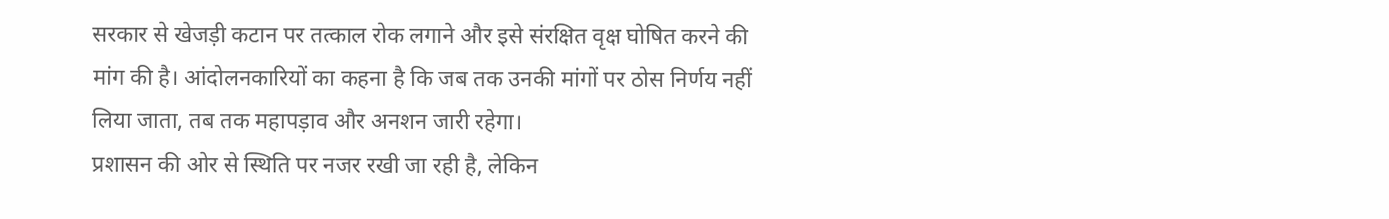सरकार से खेजड़ी कटान पर तत्काल रोक लगाने और इसे संरक्षित वृक्ष घोषित करने की मांग की है। आंदोलनकारियों का कहना है कि जब तक उनकी मांगों पर ठोस निर्णय नहीं लिया जाता, तब तक महापड़ाव और अनशन जारी रहेगा।
प्रशासन की ओर से स्थिति पर नजर रखी जा रही है, लेकिन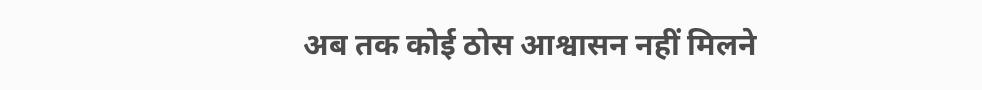अब तक कोई ठोस आश्वासन नहीं मिलने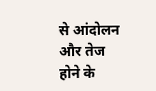से आंदोलन और तेज होने के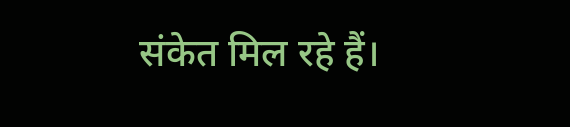संकेत मिल रहे हैं।